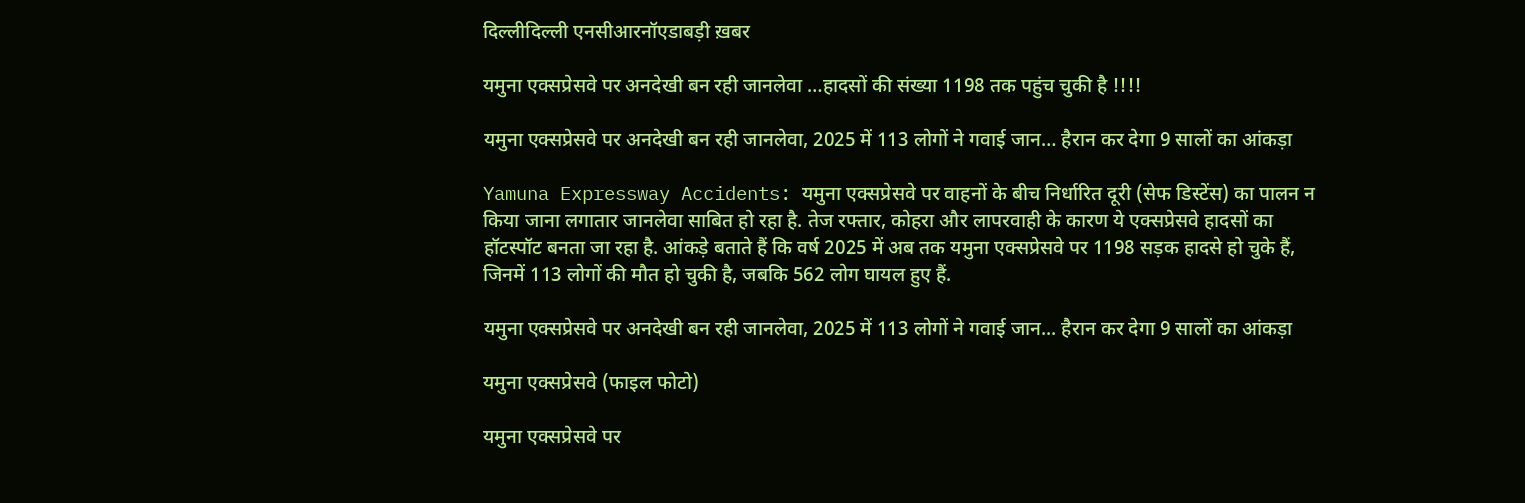दिल्लीदिल्ली एनसीआरनॉएडाबड़ी ख़बर

यमुना एक्सप्रेसवे पर अनदेखी बन रही जानलेवा …हादसों की संख्या 1198 तक पहुंच चुकी है !!!!

यमुना एक्सप्रेसवे पर अनदेखी बन रही जानलेवा, 2025 में 113 लोगों ने गवाई जान… हैरान कर देगा 9 सालों का आंकड़ा

Yamuna Expressway Accidents: यमुना एक्सप्रेसवे पर वाहनों के बीच निर्धारित दूरी (सेफ डिस्टेंस) का पालन न किया जाना लगातार जानलेवा साबित हो रहा है. तेज रफ्तार, कोहरा और लापरवाही के कारण ये एक्सप्रेसवे हादसों का हॉटस्पॉट बनता जा रहा है. आंकड़े बताते हैं कि वर्ष 2025 में अब तक यमुना एक्सप्रेसवे पर 1198 सड़क हादसे हो चुके हैं, जिनमें 113 लोगों की मौत हो चुकी है, जबकि 562 लोग घायल हुए हैं.

यमुना एक्सप्रेसवे पर अनदेखी बन रही जानलेवा, 2025 में 113 लोगों ने गवाई जान... हैरान कर देगा 9 सालों का आंकड़ा

यमुना एक्सप्रेसवे (फाइल फोटो)

यमुना एक्सप्रेसवे पर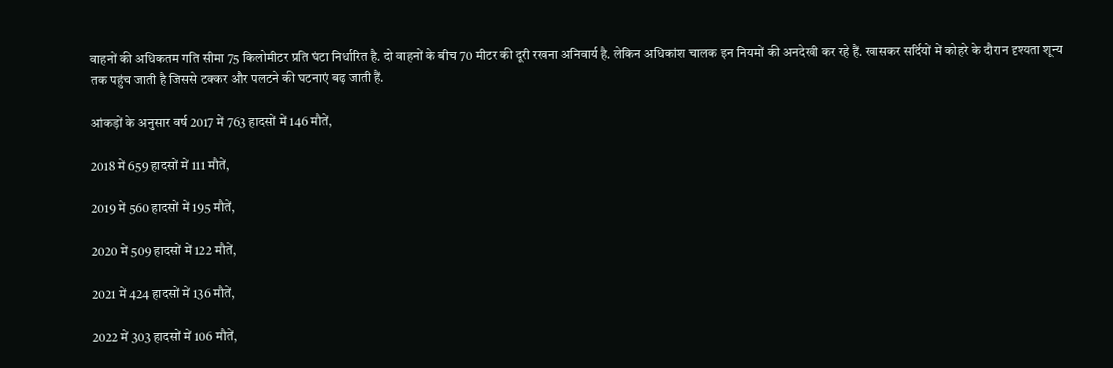वाहनों की अधिकतम गति सीमा 75 किलोमीटर प्रति घंटा निर्धारित है. दो वाहनों के बीच 70 मीटर की दूरी रखना अनिवार्य है. लेकिन अधिकांश चालक इन नियमों की अनदेखी कर रहे हैं. खासकर सर्दियों में कोहरे के दौरान दृश्यता शून्य तक पहुंच जाती है जिससे टक्कर और पलटने की घटनाएं बढ़ जाती हैं.

आंकड़ों के अनुसार वर्ष 2017 में 763 हादसों में 146 मौतें,

2018 में 659 हादसों में 111 मौतें,

2019 में 560 हादसों में 195 मौतें,

2020 में 509 हादसों में 122 मौतें,

2021 में 424 हादसों में 136 मौतें,

2022 में 303 हादसों में 106 मौतें,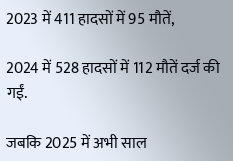2023 में 411 हादसों में 95 मौतें,

2024 में 528 हादसों में 112 मौतें दर्ज की गईं.

जबकि 2025 में अभी साल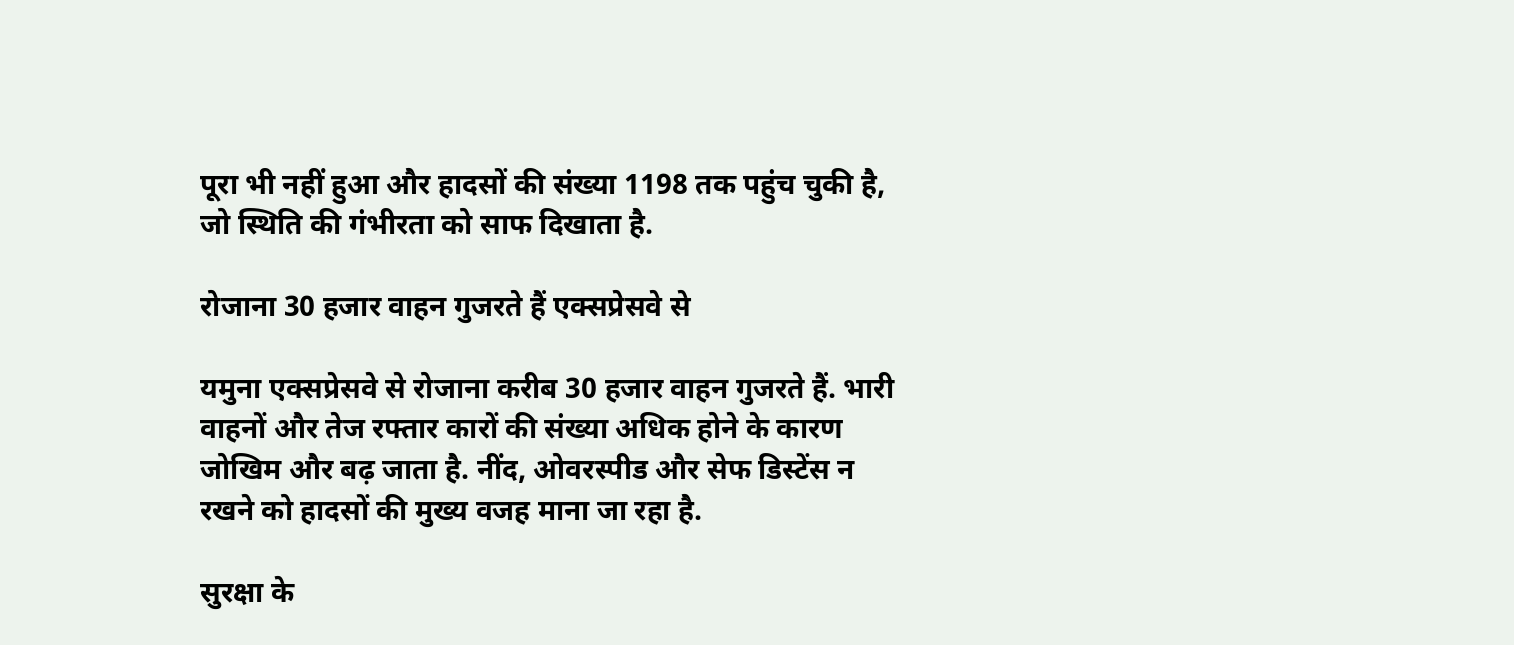पूरा भी नहीं हुआ और हादसों की संख्या 1198 तक पहुंच चुकी है, जो स्थिति की गंभीरता को साफ दिखाता है.

रोजाना 30 हजार वाहन गुजरते हैं एक्सप्रेसवे से

यमुना एक्सप्रेसवे से रोजाना करीब 30 हजार वाहन गुजरते हैं. भारी वाहनों और तेज रफ्तार कारों की संख्या अधिक होने के कारण जोखिम और बढ़ जाता है. नींद, ओवरस्पीड और सेफ डिस्टेंस न रखने को हादसों की मुख्य वजह माना जा रहा है.

सुरक्षा के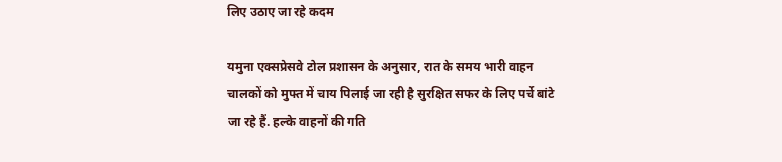लिए उठाए जा रहे कदम

यमुना एक्सप्रेसवे टोल प्रशासन के अनुसार, रात के समय भारी वाहन चालकों को मुफ्त में चाय पिलाई जा रही है सुरक्षित सफर के लिए पर्चे बांटे जा रहे हैं. हल्के वाहनों की गति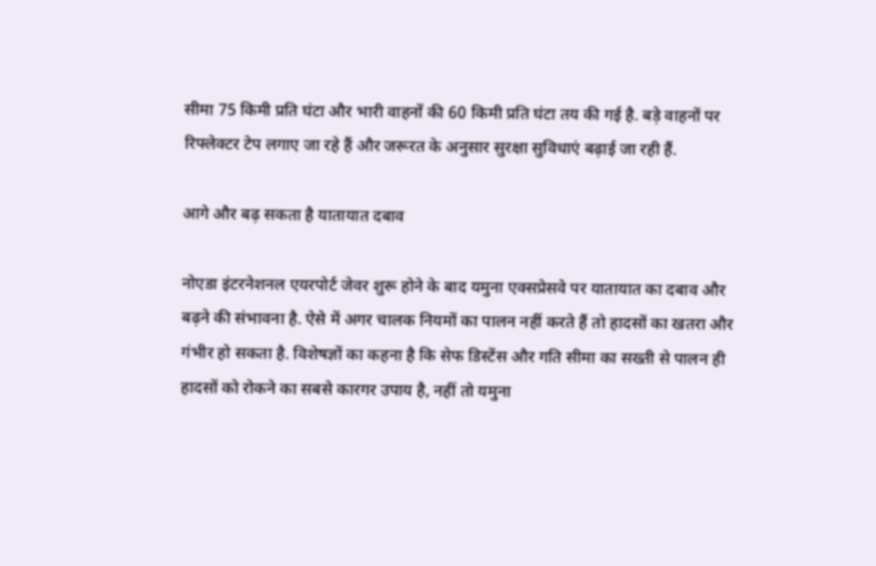सीमा 75 किमी प्रति घंटा और भारी वाहनों की 60 किमी प्रति घंटा तय की गई है. बड़े वाहनों पर रिफ्लेक्टर टेप लगाए जा रहे हैं और जरूरत के अनुसार सुरक्षा सुविधाएं बढ़ाई जा रही हैं.

आगे और बढ़ सकता है यातायात दबाव

नोएडा इंटरनेशनल एयरपोर्ट जेवर शुरू होने के बाद यमुना एक्सप्रेसवे पर यातायात का दबाव और बढ़ने की संभावना है. ऐसे में अगर चालक नियमों का पालन नहीं करते हैं तो हादसों का खतरा और गंभीर हो सकता है. विशेषज्ञों का कहना है कि सेफ डिस्टेंस और गति सीमा का सख्ती से पालन ही हादसों को रोकने का सबसे कारगर उपाय है, नहीं तो यमुना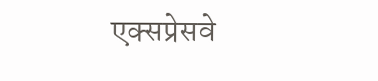एक्सप्रेसवे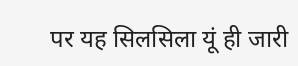पर यह सिलसिला यूं ही जारी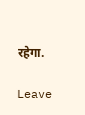रहेगा.

Leave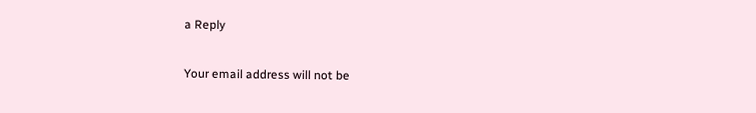a Reply

Your email address will not be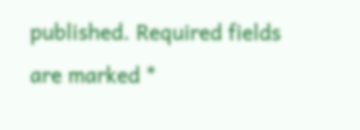published. Required fields are marked *